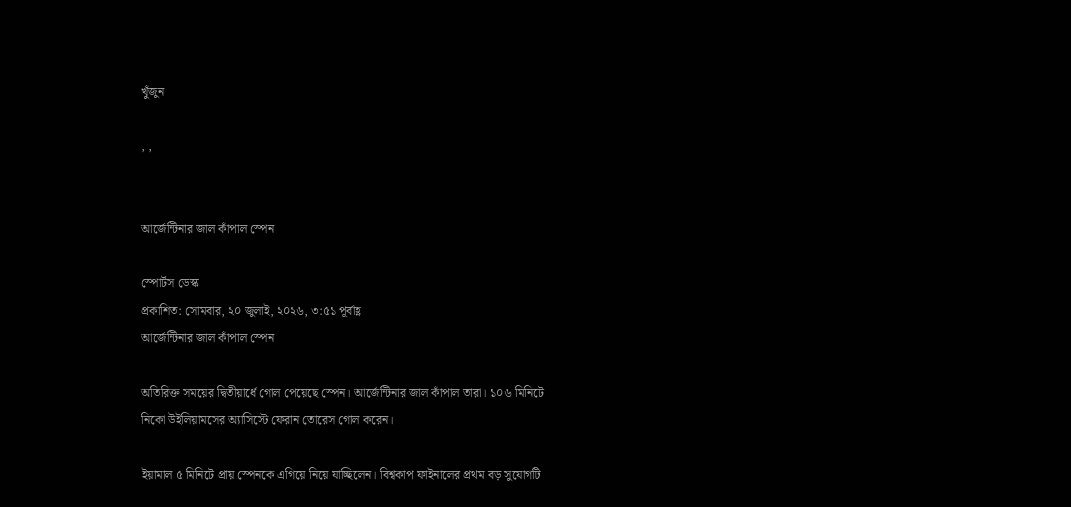খুঁজুন

, ,


আর্জেন্টিনার জাল কাঁপাল স্পেন

স্পোর্টস ডেস্ক
প্রকাশিত: সোমবার, ২০ জুলাই, ২০২৬, ৩:৫১ পূর্বাহ্ণ
আর্জেন্টিনার জাল কাঁপাল স্পেন

অতিরিক্ত সময়ের দ্বিতীয়ার্ধে গোল পেয়েছে স্পেন। আর্জেন্টিনার জাল কাঁপাল তারা। ১০৬ মিনিটে নিকো উইলিয়ামসের অ্যাসিস্টে ফেরান তোরেস গোল করেন।

ইয়ামাল ৫ মিনিটে প্রায় স্পেনকে এগিয়ে নিয়ে যাচ্ছিলেন। বিশ্বকাপ ফাইনালের প্রথম বড় সুযোগটি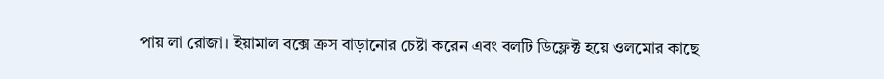পায় লা রোজা। ইয়ামাল বক্সে ক্রস বাড়ানোর চেষ্টা করেন এবং বলটি ডিফ্লেক্ট হয়ে ওলমোর কাছে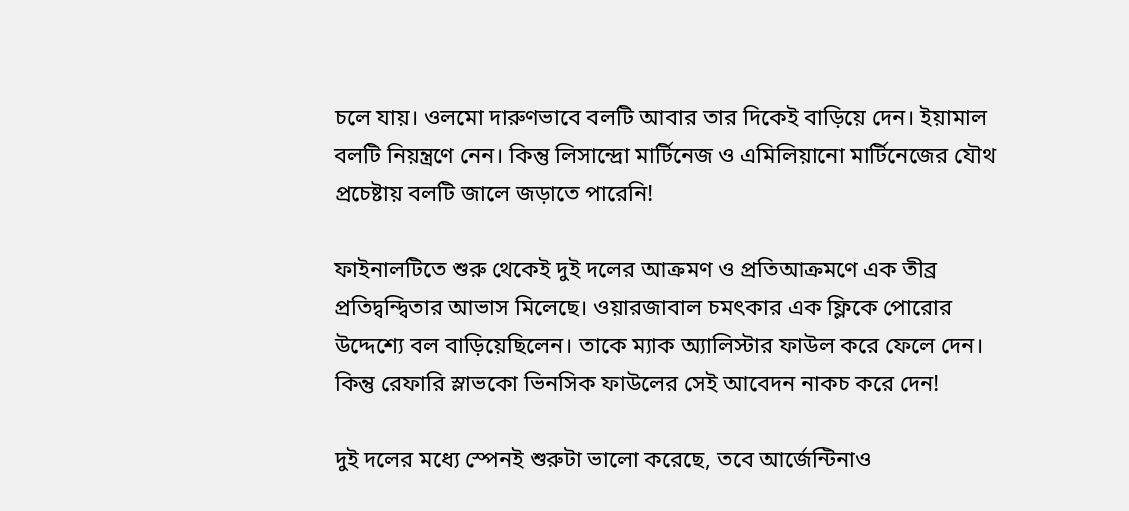চলে যায়। ওলমো দারুণভাবে বলটি আবার তার দিকেই বাড়িয়ে দেন। ইয়ামাল বলটি নিয়ন্ত্রণে নেন। কিন্তু লিসান্দ্রো মার্টিনেজ ও এমিলিয়ানো মার্টিনেজের যৌথ প্রচেষ্টায় বলটি জালে জড়াতে পারেনি!

ফাইনালটিতে শুরু থেকেই দুই দলের আক্রমণ ও প্রতিআক্রমণে এক তীব্র প্রতিদ্বন্দ্বিতার আভাস মিলেছে। ওয়ারজাবাল চমৎকার এক ফ্লিকে পোরোর উদ্দেশ্যে বল বাড়িয়েছিলেন। তাকে ম্যাক অ্যালিস্টার ফাউল করে ফেলে দেন। কিন্তু রেফারি স্লাভকো ভিনসিক ফাউলের সেই আবেদন নাকচ করে দেন!

দুই দলের মধ্যে স্পেনই শুরুটা ভালো করেছে, তবে আর্জেন্টিনাও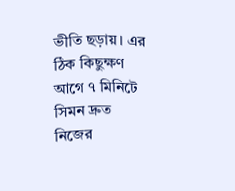ভীতি ছড়ায়। এর ঠিক কিছুক্ষণ আগে ৭ মিনিটে সিমন দ্রুত নিজের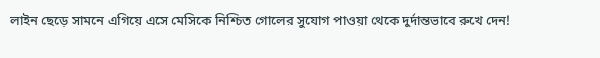লাইন ছেড়ে সামনে এগিয়ে এসে মেসিকে নিশ্চিত গোলের সুযোগ পাওয়া থেকে দুর্দান্তভাবে রুখে দেন!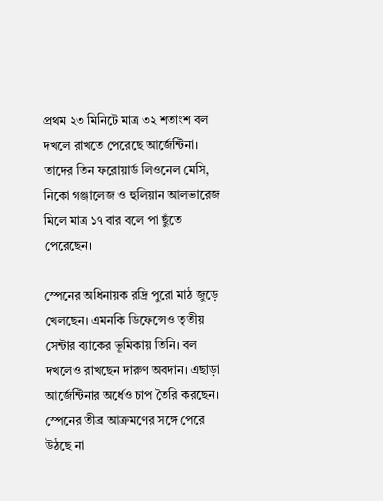প্রথম ২৩ মিনিটে মাত্র ৩২ শতাংশ বল দখলে রাখতে পেরেছে আর্জেন্টিনা। তাদের তিন ফরোয়ার্ড লিওনেল মেসি, নিকো গঞ্জালেজ ও হুলিয়ান আলভারেজ মিলে মাত্র ১৭ বার বলে পা ছুঁতে পেরেছেন।

স্পেনের অধিনায়ক রদ্রি পুরো মাঠ জুড়ে খেলছেন। এমনকি ডিফেন্সেও তৃতীয় সেন্টার ব্যাকের ভূমিকায় তিনি। বল দখলেও রাখছেন দারুণ অবদান। এছাড়া আর্জেন্টিনার অর্ধেও চাপ তৈরি করছেন। স্পেনের তীব্র আক্রমণের সঙ্গে পেরে উঠছে না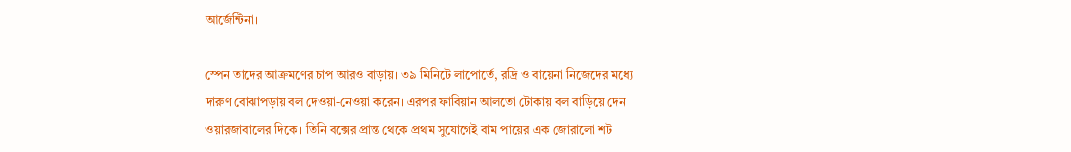আর্জেন্টিনা।

স্পেন তাদের আক্রমণের চাপ আরও বাড়ায়। ৩৯ মিনিটে লাপোর্তে, রদ্রি ও বায়েনা নিজেদের মধ্যে দারুণ বোঝাপড়ায় বল দেওয়া-নেওয়া করেন। এরপর ফাবিয়ান আলতো টোকায় বল বাড়িয়ে দেন ওয়ারজাবালের দিকে। তিনি বক্সের প্রান্ত থেকে প্রথম সুযোগেই বাম পায়ের এক জোরালো শট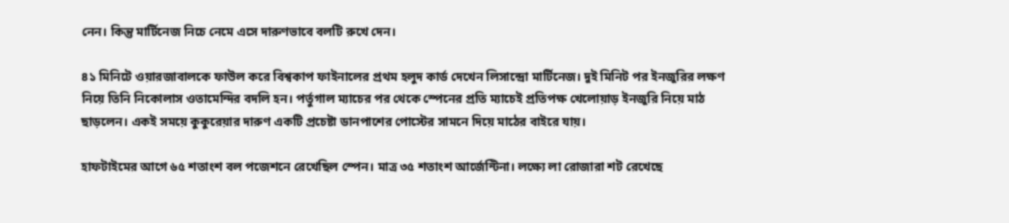নেন। কিন্তু মার্টিনেজ নিচে নেমে এসে দারুণভাবে বলটি রুখে দেন।

৪১ মিনিটে ওয়ারজাবালকে ফাউল করে বিশ্বকাপ ফাইনালের প্রথম হলুদ কার্ড দেখেন লিসান্দ্রো মার্টিনেজ। দুই মিনিট পর ইনজুরির লক্ষণ নিয়ে তিনি নিকোলাস ওতামেন্দির বদলি হন। পর্তুগাল ম্যাচের পর থেকে স্পেনের প্রতি ম্যাচেই প্রতিপক্ষ খেলোয়াড় ইনজুরি নিয়ে মাঠ ছাড়লেন। একই সময়ে কুকুরেয়ার দারুণ একটি প্রচেষ্টা ডানপাশের পোস্টের সামনে দিয়ে মাঠের বাইরে যায়।

হাফটাইমের আগে ৬৫ শতাংশ বল পজেশনে রেখেছিল স্পেন। মাত্র ৩৫ শতাংশ আর্জেন্টিনা। লক্ষ্যে লা রোজারা শট রেখেছে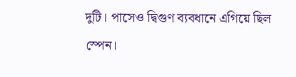দুটি। পাসেও দ্বিগুণ ব্যবধানে এগিয়ে ছিল স্পেন।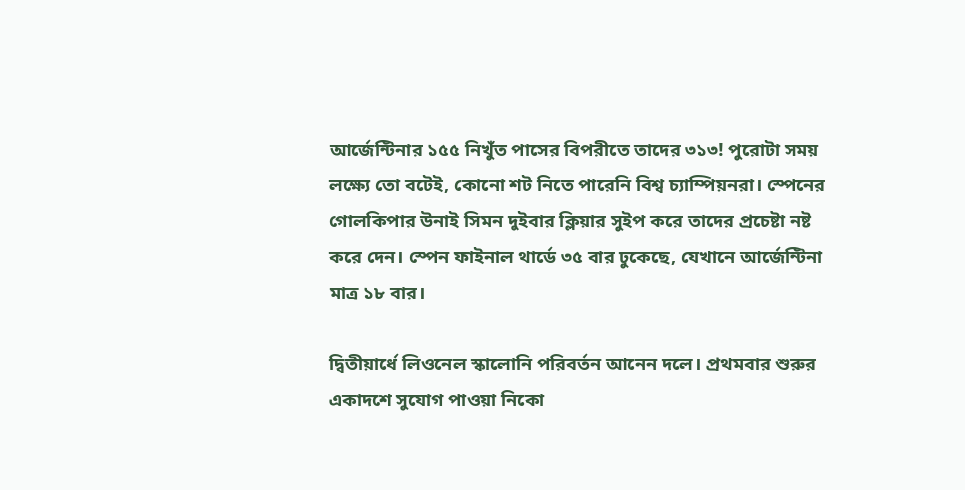আর্জেন্টিনার ১৫৫ নিখুঁত পাসের বিপরীতে তাদের ৩১৩! পুরোটা সময় লক্ষ্যে তো বটেই, কোনো শট নিতে পারেনি বিশ্ব চ্যাম্পিয়নরা। স্পেনের গোলকিপার উনাই সিমন দুইবার ক্লিয়ার সুইপ করে তাদের প্রচেষ্টা নষ্ট করে দেন। স্পেন ফাইনাল থার্ডে ৩৫ বার ‍ঢুকেছে, যেখানে আর্জেন্টিনা মাত্র ১৮ বার।

দ্বিতীয়ার্ধে লিওনেল স্কালোনি পরিবর্তন আনেন দলে। প্রথমবার শুরুর একাদশে সুযোগ পাওয়া নিকো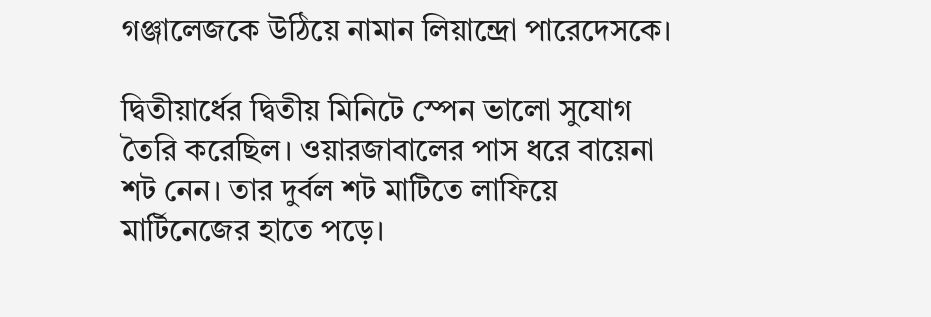গঞ্জালেজকে উঠিয়ে নামান লিয়ান্দ্রো পারেদেসকে।

দ্বিতীয়ার্ধের দ্বিতীয় মিনিটে স্পেন ভালো সুযোগ তৈরি করেছিল। ওয়ারজাবালের পাস ধরে বায়েনা শট নেন। তার দুর্বল শট মাটিতে লাফিয়ে মার্টিনেজের হাতে পড়ে।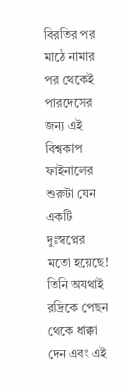বিরতির পর মাঠে নামার পর থেকেই পারদেসের জন্য এই বিশ্বকাপ ফাইনালের শুরুটা যেন একটি দুঃস্বপ্নের মতো হয়েছে! তিনি অযথাই রদ্রিকে পেছন থেকে ধাক্কা দেন এবং এই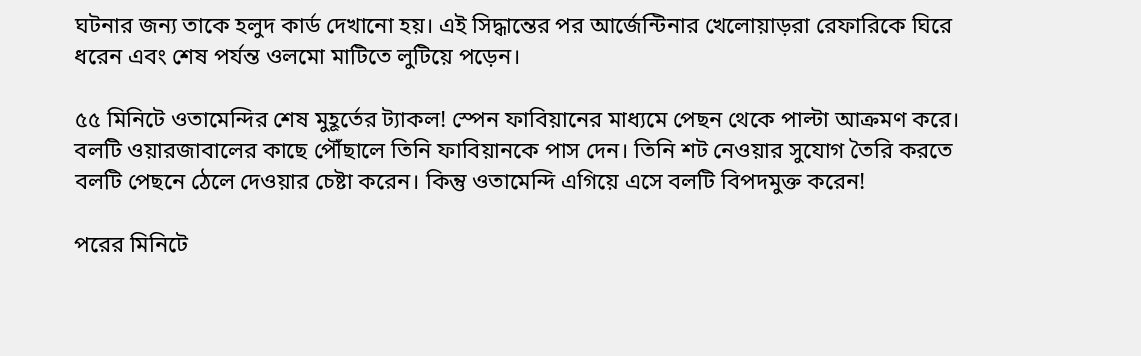ঘটনার জন্য তাকে হলুদ কার্ড দেখানো হয়। এই সিদ্ধান্তের পর আর্জেন্টিনার খেলোয়াড়রা রেফারিকে ঘিরে ধরেন এবং শেষ পর্যন্ত ওলমো মাটিতে লুটিয়ে পড়েন।

৫৫ মিনিটে ওতামেন্দির শেষ মুহূর্তের ট্যাকল! স্পেন ফাবিয়ানের মাধ্যমে পেছন থেকে পাল্টা আক্রমণ করে। বলটি ওয়ারজাবালের কাছে পৌঁছালে তিনি ফাবিয়ানকে পাস দেন। তিনি শট নেওয়ার সুযোগ তৈরি করতে বলটি পেছনে ঠেলে দেওয়ার চেষ্টা করেন। কিন্তু ওতামেন্দি এগিয়ে এসে বলটি বিপদমুক্ত করেন!

পরের মিনিটে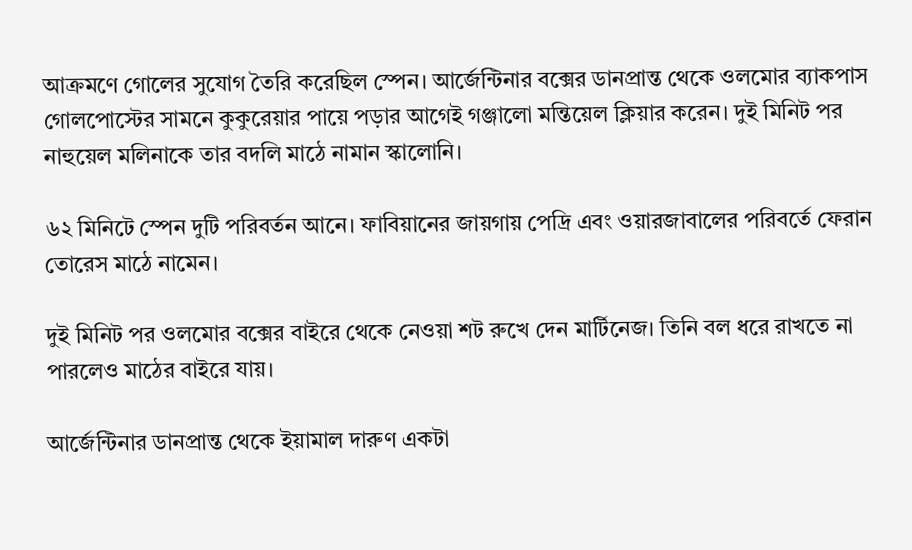আক্রমণে গোলের সুযোগ তৈরি করেছিল স্পেন। আর্জেন্টিনার বক্সের ডানপ্রান্ত থেকে ওলমোর ব্যাকপাস গোলপোস্টের সামনে কুকুরেয়ার পায়ে পড়ার আগেই গঞ্জালো মন্তিয়েল ক্লিয়ার করেন। দুই মিনিট পর নাহুয়েল মলিনাকে তার বদলি মাঠে নামান স্কালোনি।

৬২ মিনিটে স্পেন দুটি পরিবর্তন আনে। ফাবিয়ানের জায়গায় পেদ্রি এবং ওয়ারজাবালের পরিবর্তে ফেরান তোরেস মাঠে নামেন।

দুই মিনিট পর ওলমোর বক্সের বাইরে থেকে নেওয়া শট রুখে দেন মার্টিনেজ। তিনি বল ধরে রাখতে না পারলেও মাঠের বাইরে যায়।

আর্জেন্টিনার ডানপ্রান্ত থেকে ইয়ামাল দারুণ একটা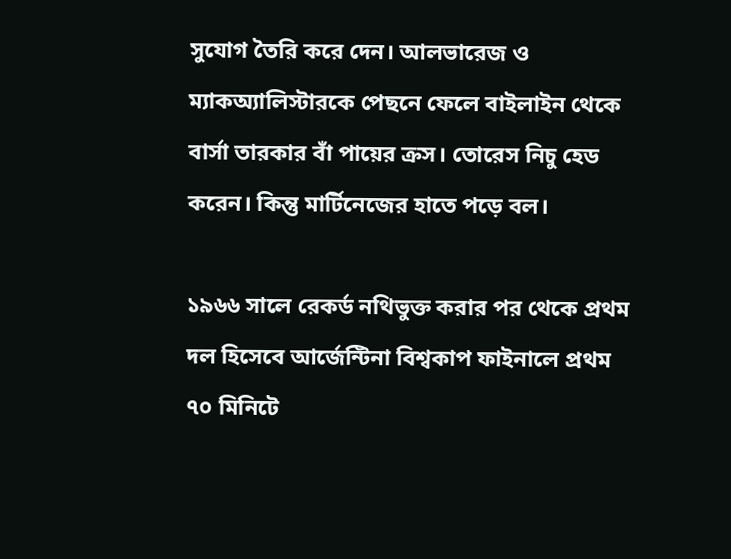সুযোগ তৈরি করে দেন। আলভারেজ ও ম্যাকঅ্যালিস্টারকে পেছনে ফেলে বাইলাইন থেকে বার্সা তারকার বাঁ পায়ের ক্রস। তোরেস নিচু হেড করেন। কিন্তু মার্টিনেজের হাতে পড়ে বল।

১৯৬৬ সালে রেকর্ড নথিভুক্ত করার পর থেকে প্রথম দল হিসেবে আর্জেন্টিনা বিশ্বকাপ ফাইনালে প্রথম  ৭০ মিনিটে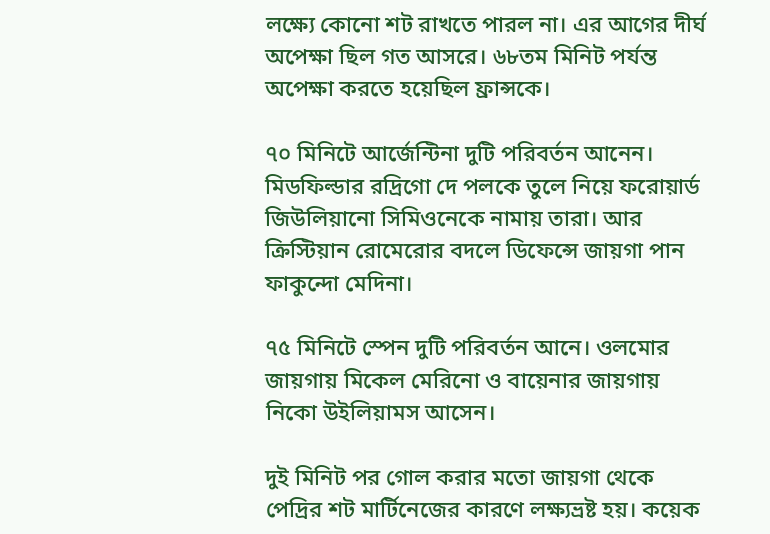লক্ষ্যে কোনো শট রাখতে পারল না। এর আগের দীর্ঘ অপেক্ষা ছিল গত আসরে। ৬৮তম মিনিট পর্যন্ত অপেক্ষা করতে হয়েছিল ফ্রান্সকে।

৭০ মিনিটে আর্জেন্টিনা দুটি পরিবর্তন আনেন। মিডফিল্ডার রদ্রিগো দে পলকে তুলে নিয়ে ফরোয়ার্ড জিউলিয়ানো সিমিওনেকে নামায় তারা। আর ক্রিস্টিয়ান রোমেরোর বদলে ডিফেন্সে জায়গা পান ফাকুন্দো মেদিনা।

৭৫ মিনিটে স্পেন দুটি পরিবর্তন আনে। ওলমোর জায়গায় মিকেল মেরিনো ও বায়েনার জায়গায় নিকো উইলিয়ামস আসেন।

দুই মিনিট পর গোল করার মতো জায়গা থেকে পেদ্রির শট মার্টিনেজের কারণে লক্ষ্যভ্রষ্ট হয়। কয়েক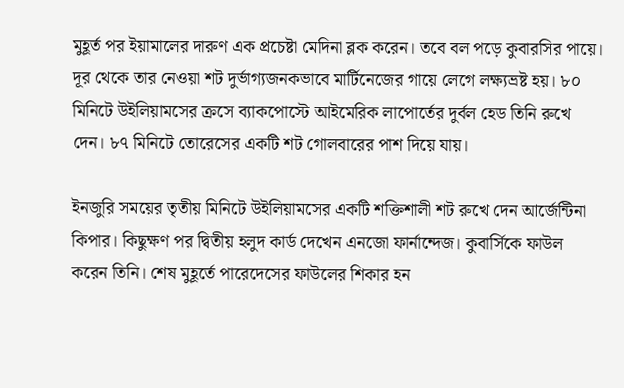মুহূর্ত পর ইয়ামালের দারুণ এক প্রচেষ্টা মেদিনা ব্লক করেন। তবে বল পড়ে কুবারসির পায়ে। দূর থেকে তার নেওয়া শট দুর্ভাগ্যজনকভাবে মার্টিনেজের গায়ে লেগে লক্ষ্যভ্রষ্ট হয়। ৮০ মিনিটে উইলিয়ামসের ক্রসে ব্যাকপোস্টে আইমেরিক লাপোর্তের দুর্বল হেড তিনি রুখে দেন। ৮৭ মিনিটে তোরেসের একটি শট গোলবারের পাশ দিয়ে যায়।

ইনজুরি সময়ের তৃতীয় মিনিটে উইলিয়ামসের একটি শক্তিশালী শট রুখে দেন আর্জেন্টিনা কিপার। কিছুক্ষণ পর দ্বিতীয় হলুদ কার্ড দেখেন এনজো ফার্নান্দেজ। কুবার্সিকে ফাউল করেন তিনি। শেষ ‍মুহূর্তে পারেদেসের ফাউলের শিকার হন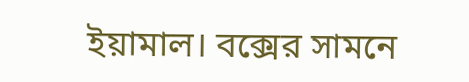ইয়ামাল। বক্সের সামনে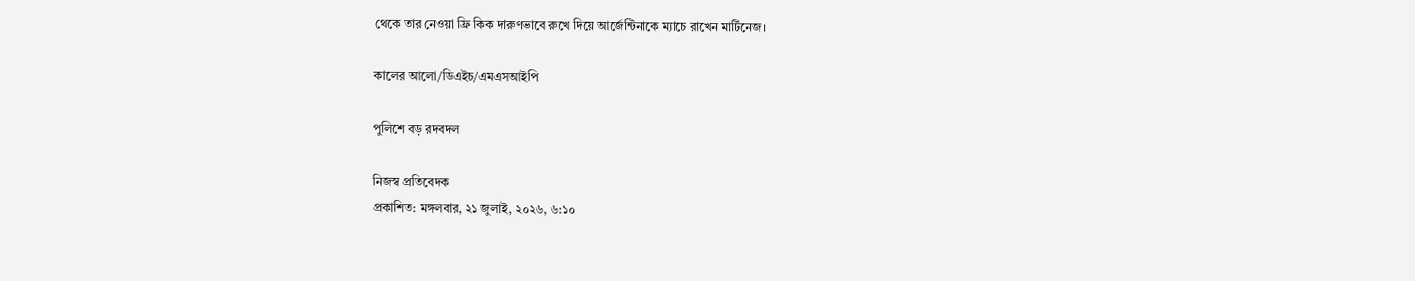থেকে তার নেওয়া ফ্রি কিক দারুণভাবে রুখে দিয়ে আর্জেন্টিনাকে ম্যাচে রাখেন মার্টিনেজ।

কালের আলো/ডিএইচ/এমএসআইপি

পুলিশে বড় রদবদল

নিজস্ব প্রতিবেদক
প্রকাশিত: মঙ্গলবার, ২১ জুলাই, ২০২৬, ৬:১০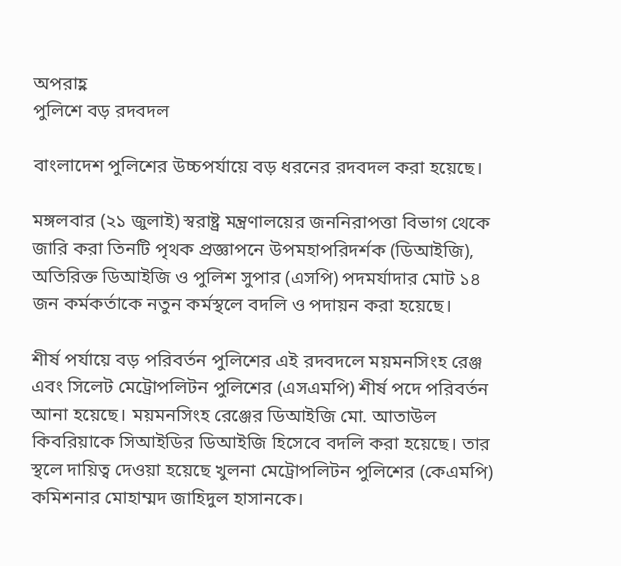অপরাহ্ণ
পুলিশে বড় রদবদল

বাংলাদেশ পুলিশের উচ্চপর্যায়ে বড় ধরনের রদবদল করা হয়েছে।

মঙ্গলবার (২১ জুলাই) স্বরাষ্ট্র মন্ত্রণালয়ের জননিরাপত্তা বিভাগ থেকে জারি করা তিনটি পৃথক প্রজ্ঞাপনে উপমহাপরিদর্শক (ডিআইজি), অতিরিক্ত ডিআইজি ও পুলিশ সুপার (এসপি) পদমর্যাদার মোট ১৪ জন কর্মকর্তাকে নতুন কর্মস্থলে বদলি ও পদায়ন করা হয়েছে।

শীর্ষ পর্যায়ে বড় পরিবর্তন পুলিশের এই রদবদলে ময়মনসিংহ রেঞ্জ এবং সিলেট মেট্রোপলিটন পুলিশের (এসএমপি) শীর্ষ পদে পরিবর্তন আনা হয়েছে। ময়মনসিংহ রেঞ্জের ডিআইজি মো. আতাউল কিবরিয়াকে সিআইডির ডিআইজি হিসেবে বদলি করা হয়েছে। তার স্থলে দায়িত্ব দেওয়া হয়েছে খুলনা মেট্রোপলিটন পুলিশের (কেএমপি) কমিশনার মোহাম্মদ জাহিদুল হাসানকে।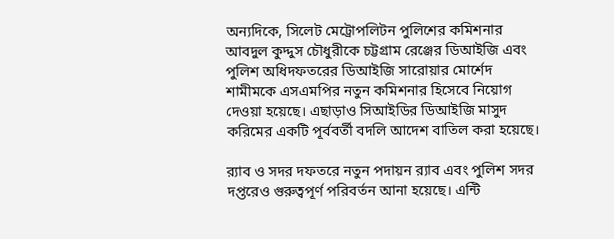অন্যদিকে, সিলেট মেট্রোপলিটন পুলিশের কমিশনার আবদুল কুদ্দুস চৌধুরীকে চট্টগ্রাম রেঞ্জের ডিআইজি এবং পুলিশ অধিদফতরের ডিআইজি সারোয়ার মোর্শেদ শামীমকে এসএমপির নতুন কমিশনার হিসেবে নিয়োগ দেওয়া হয়েছে। এছাড়াও সিআইডির ডিআইজি মাসুদ করিমের একটি পূর্ববর্তী বদলি আদেশ বাতিল করা হয়েছে।

র‍্যাব ও সদর দফতরে নতুন পদায়ন র‍্যাব এবং পুলিশ সদর দপ্তরেও গুরুত্বপূর্ণ পরিবর্তন আনা হয়েছে। এন্টি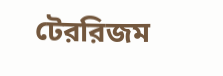টেররিজম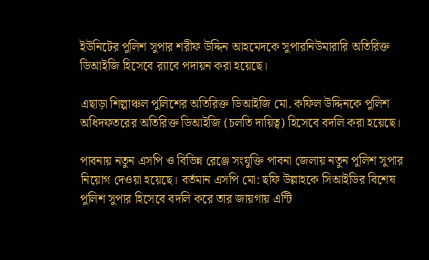ইউনিটের পুলিশ সুপার শরীফ উদ্দিন আহমেদকে সুপারনিউমারারি অতিরিক্ত ডিআইজি হিসেবে র‍্যাবে পদায়ন করা হয়েছে।

এছাড়া শিল্পাঞ্চল পুলিশের অতিরিক্ত ডিআইজি মো. কফিল উদ্দিনকে পুলিশ অধিদফতরের অতিরিক্ত ডিআইজি (চলতি দায়িত্ব) হিসেবে বদলি করা হয়েছে।

পাবনায় নতুন এসপি ও বিভিন্ন রেঞ্জে সংযুক্তি পাবনা জেলায় নতুন পুলিশ সুপার নিয়োগ দেওয়া হয়েছে। বর্তমান এসপি মো: ছফি উল্লাহকে সিআইডির বিশেষ পুলিশ সুপার হিসেবে বদলি করে তার জায়গায় এন্টি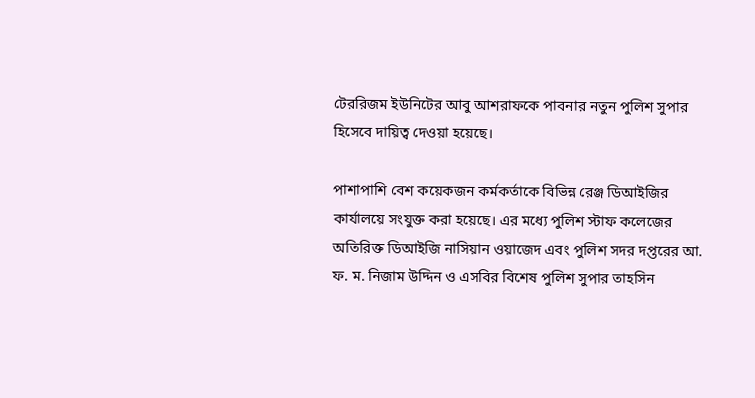টেররিজম ইউনিটের আবু আশরাফকে পাবনার নতুন পুলিশ সুপার হিসেবে দায়িত্ব দেওয়া হয়েছে।

পাশাপাশি বেশ কয়েকজন কর্মকর্তাকে বিভিন্ন রেঞ্জ ডিআইজির কার্যালয়ে সংযুক্ত করা হয়েছে। এর মধ্যে পুলিশ স্টাফ কলেজের অতিরিক্ত ডিআইজি নাসিয়ান ওয়াজেদ এবং পুলিশ সদর দপ্তরের আ. ফ. ম. নিজাম উদ্দিন ও এসবির বিশেষ পুলিশ সুপার তাহসিন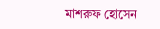মাশরুফ হোসেন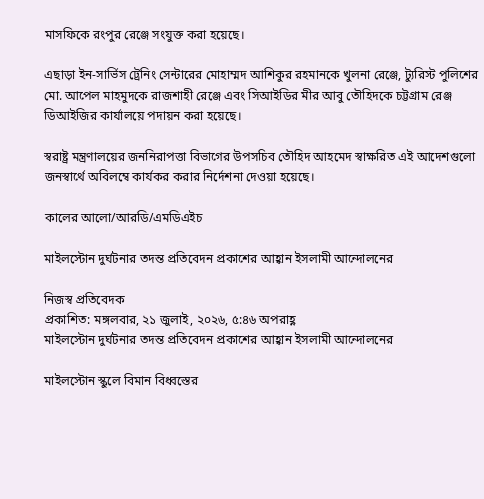মাসফিকে রংপুর রেঞ্জে সংযুক্ত করা হয়েছে।

এছাড়া ইন-সার্ভিস ট্রেনিং সেন্টারের মোহাম্মদ আশিকুর রহমানকে খুলনা রেঞ্জে, ট্যুরিস্ট পুলিশের মো. আপেল মাহমুদকে রাজশাহী রেঞ্জে এবং সিআইডির মীর আবু তৌহিদকে চট্টগ্রাম রেঞ্জ ডিআইজির কার্যালয়ে পদায়ন করা হয়েছে।

স্বরাষ্ট্র মন্ত্রণালয়ের জননিরাপত্তা বিভাগের উপসচিব তৌহিদ আহমেদ স্বাক্ষরিত এই আদেশগুলো জনস্বার্থে অবিলম্বে কার্যকর করার নির্দেশনা দেওয়া হয়েছে।

কালের আলো/আরডি/এমডিএইচ

মাইলস্টোন দুর্ঘটনার তদন্ত প্রতিবেদন প্রকাশের আহ্বান ইসলামী আন্দোলনের

নিজস্ব প্রতিবেদক
প্রকাশিত: মঙ্গলবার, ২১ জুলাই, ২০২৬, ৫:৪৬ অপরাহ্ণ
মাইলস্টোন দুর্ঘটনার তদন্ত প্রতিবেদন প্রকাশের আহ্বান ইসলামী আন্দোলনের

মাইলস্টোন স্কুলে বিমান বিধ্বস্তের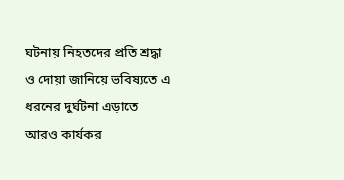ঘটনায় নিহতদের প্রতি শ্রদ্ধা ও দোয়া জানিয়ে ভবিষ্যতে এ ধরনের দুর্ঘটনা এড়াতে আরও কার্যকর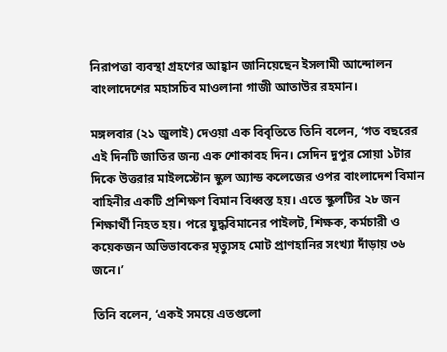নিরাপত্তা ব্যবস্থা গ্রহণের আহ্বান জানিয়েছেন ইসলামী আন্দোলন বাংলাদেশের মহাসচিব মাওলানা গাজী আতাউর রহমান।

মঙ্গলবার (২১ জুলাই) দেওয়া এক বিবৃতিতে তিনি বলেন, ‘গত বছরের এই দিনটি জাতির জন্য এক শোকাবহ দিন। সেদিন দুপুর সোয়া ১টার দিকে উত্তরার মাইলস্টোন স্কুল অ্যান্ড কলেজের ওপর বাংলাদেশ বিমান বাহিনীর একটি প্রশিক্ষণ বিমান বিধ্বস্ত হয়। এতে স্কুলটির ২৮ জন শিক্ষার্থী নিহত হয়। পরে যুদ্ধবিমানের পাইলট, শিক্ষক, কর্মচারী ও কয়েকজন অভিভাবকের মৃত্যুসহ মোট প্রাণহানির সংখ্যা দাঁড়ায় ৩৬ জনে।’

তিনি বলেন, ‘একই সময়ে এতগুলো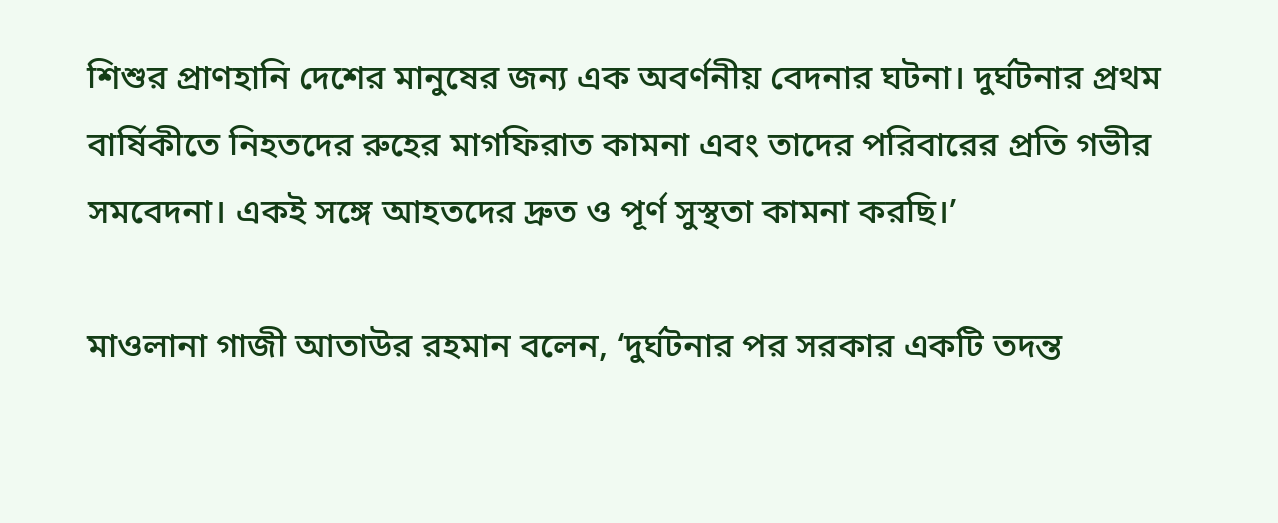শিশুর প্রাণহানি দেশের মানুষের জন্য এক অবর্ণনীয় বেদনার ঘটনা। দুর্ঘটনার প্রথম বার্ষিকীতে নিহতদের রুহের মাগফিরাত কামনা এবং তাদের পরিবারের প্রতি গভীর সমবেদনা। একই সঙ্গে আহতদের দ্রুত ও পূর্ণ সুস্থতা কামনা করছি।’

মাওলানা গাজী আতাউর রহমান বলেন, ‘দুর্ঘটনার পর সরকার একটি তদন্ত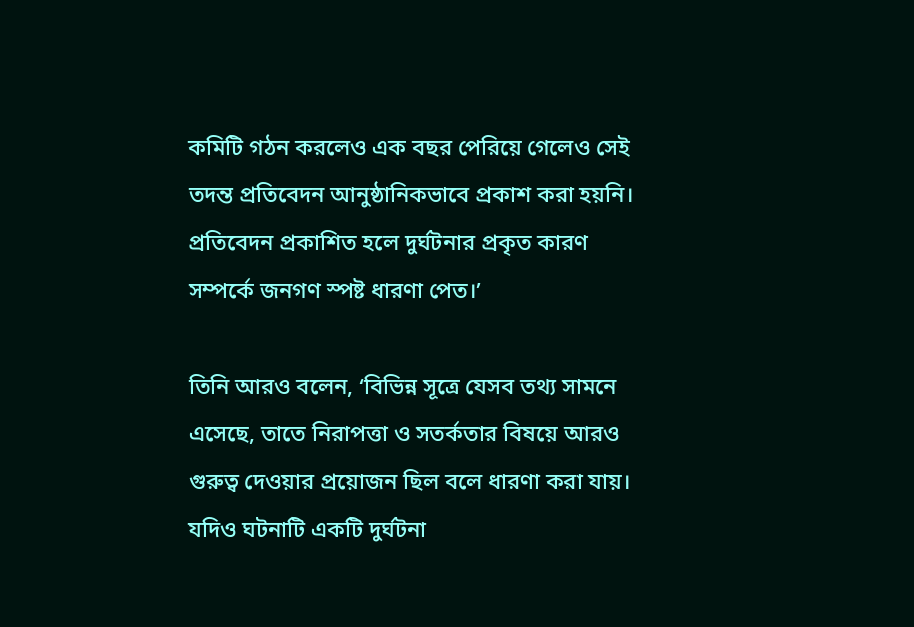কমিটি গঠন করলেও এক বছর পেরিয়ে গেলেও সেই তদন্ত প্রতিবেদন আনুষ্ঠানিকভাবে প্রকাশ করা হয়নি। প্রতিবেদন প্রকাশিত হলে দুর্ঘটনার প্রকৃত কারণ সম্পর্কে জনগণ স্পষ্ট ধারণা পেত।’

তিনি আরও বলেন, ‘বিভিন্ন সূত্রে যেসব তথ্য সামনে এসেছে, তাতে নিরাপত্তা ও সতর্কতার বিষয়ে আরও গুরুত্ব দেওয়ার প্রয়োজন ছিল বলে ধারণা করা যায়। যদিও ঘটনাটি একটি দুর্ঘটনা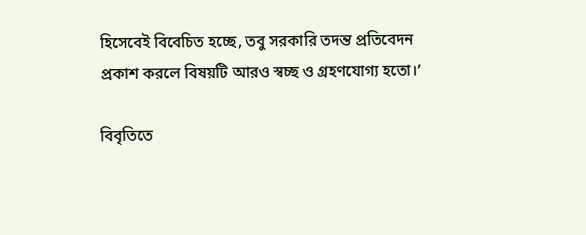হিসেবেই বিবেচিত হচ্ছে, তবু সরকারি তদন্ত প্রতিবেদন প্রকাশ করলে বিষয়টি আরও স্বচ্ছ ও গ্রহণযোগ্য হতো।’

বিবৃতিতে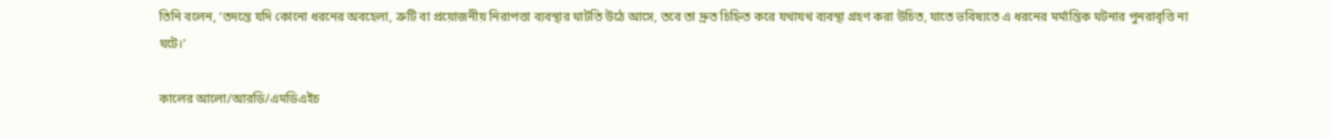তিনি বলেন, ‘তদন্তে যদি কোনো ধরনের অবহেলা, ত্রুটি বা প্রয়োজনীয় নিরাপত্তা ব্যবস্থার ঘাটতি উঠে আসে, তবে তা দ্রুত চিহ্নিত করে যথাযথ ব্যবস্থা গ্রহণ করা উচিত, যাতে ভবিষ্যতে এ ধরনের মর্মান্তিক ঘটনার পুনরাবৃত্তি না ঘটে।’

কালের আলো/আরডি/এমডিএইচ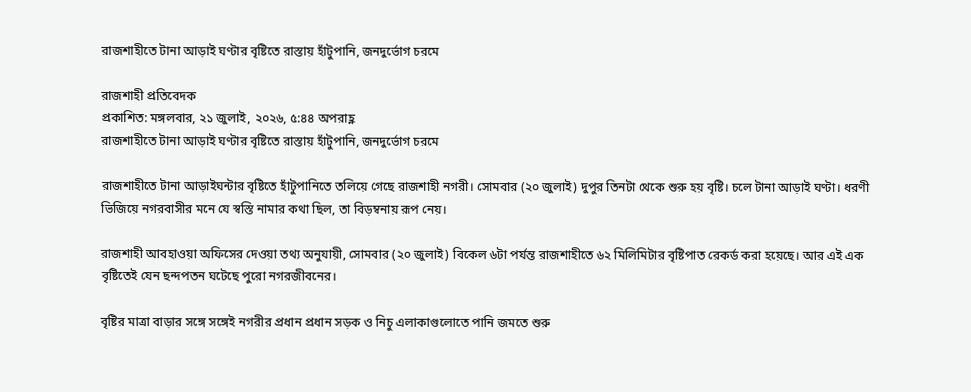রাজশাহীতে টানা আড়াই ঘণ্টার বৃষ্টিতে রাস্তায় হাঁটুপানি, জনদুর্ভোগ চরমে

রাজশাহী প্রতিবেদক
প্রকাশিত: মঙ্গলবার, ২১ জুলাই, ২০২৬, ৫:৪৪ অপরাহ্ণ
রাজশাহীতে টানা আড়াই ঘণ্টার বৃষ্টিতে রাস্তায় হাঁটুপানি, জনদুর্ভোগ চরমে

রাজশাহীতে টানা আড়াইঘন্টার বৃষ্টিতে হাঁটুপানিতে তলিয়ে গেছে রাজশাহী নগরী। সোমবার (২০ জুলাই) দুপুর তিনটা থেকে শুরু হয় বৃষ্টি। চলে টানা আড়াই ঘণ্টা। ধরণী ভিজিয়ে নগরবাসীর মনে যে স্বস্তি নামার কথা ছিল, তা বিড়ম্বনায় রূপ নেয়।

রাজশাহী আবহাওয়া অফিসের দেওয়া তথ্য অনুযায়ী, সোমবার (২০ জুলাই) বিকেল ৬টা পর্যন্ত রাজশাহীতে ৬২ মিলিমিটার বৃষ্টিপাত রেকর্ড করা হয়েছে। আর এই এক বৃষ্টিতেই যেন ছন্দপতন ঘটেছে পুরো নগরজীবনের।

বৃষ্টির মাত্রা বাড়ার সঙ্গে সঙ্গেই নগরীর প্রধান প্রধান সড়ক ও নিচু এলাকাগুলোতে পানি জমতে শুরু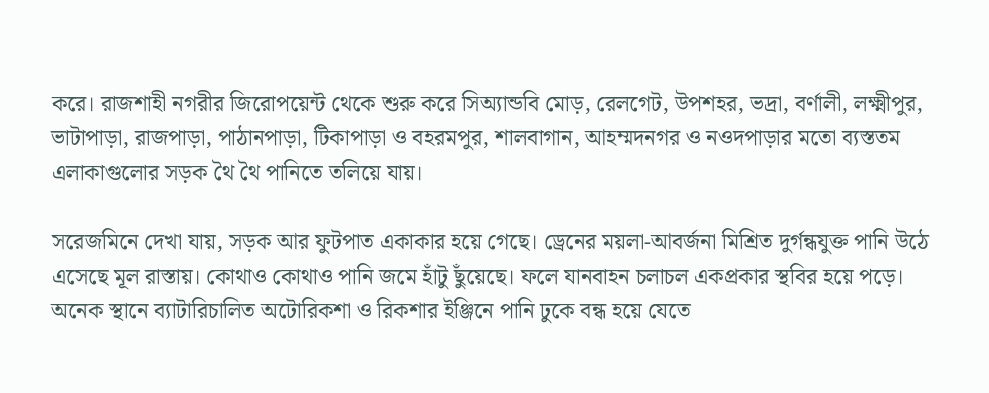করে। রাজশাহী নগরীর জিরোপয়েন্ট থেকে শুরু করে সিঅ্যান্ডবি মোড়, রেলগেট, উপশহর, ভদ্রা, বর্ণালী, লক্ষ্মীপুর, ভাটাপাড়া, রাজপাড়া, পাঠানপাড়া, টিকাপাড়া ও বহরমপুর, শালবাগান, আহম্মদনগর ও নওদপাড়ার মতো ব্যস্ততম এলাকাগুলোর সড়ক থৈ থৈ পানিতে তলিয়ে যায়।

সরেজমিনে দেখা যায়, সড়ক আর ফুটপাত একাকার হয়ে গেছে। ড্রেনের ময়লা-আবর্জনা মিশ্রিত দুর্গন্ধযুক্ত পানি উঠে এসেছে মূল রাস্তায়। কোথাও কোথাও পানি জমে হাঁটু ছুঁয়েছে। ফলে যানবাহন চলাচল একপ্রকার স্থবির হয়ে পড়ে। অনেক স্থানে ব্যাটারিচালিত অটোরিকশা ও রিকশার ইঞ্জিনে পানি ঢুকে বন্ধ হয়ে যেতে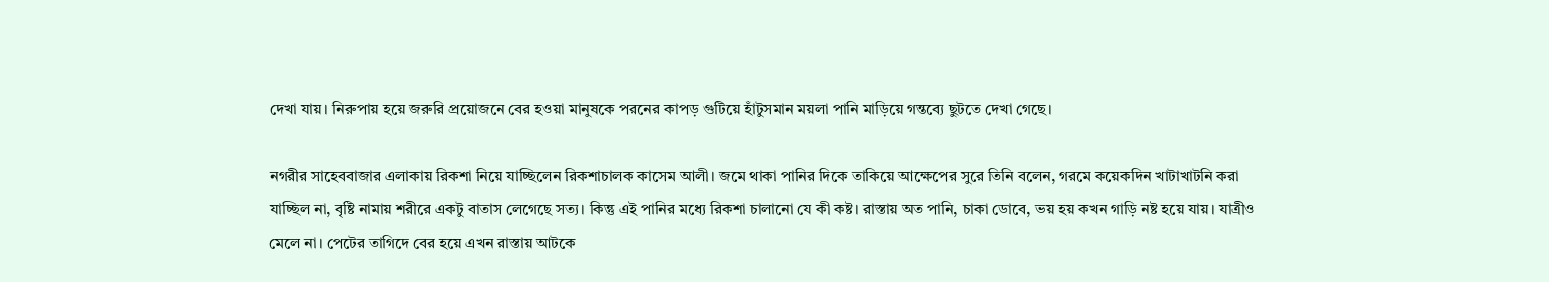দেখা যায়। নিরুপায় হয়ে জরুরি প্রয়োজনে বের হওয়া মানুষকে পরনের কাপড় গুটিয়ে হাঁটুসমান ময়লা পানি মাড়িয়ে গন্তব্যে ছুটতে দেখা গেছে।

নগরীর সাহেববাজার এলাকায় রিকশা নিয়ে যাচ্ছিলেন রিকশাচালক কাসেম আলী। জমে থাকা পানির দিকে তাকিয়ে আক্ষেপের সুরে তিনি বলেন, গরমে কয়েকদিন খাটাখাটনি করা যাচ্ছিল না, বৃষ্টি নামায় শরীরে একটু বাতাস লেগেছে সত্য। কিন্তু এই পানির মধ্যে রিকশা চালানো যে কী কষ্ট। রাস্তায় অত পানি, চাকা ডোবে, ভয় হয় কখন গাড়ি নষ্ট হয়ে যায়। যাত্রীও মেলে না। পেটের তাগিদে বের হয়ে এখন রাস্তায় আটকে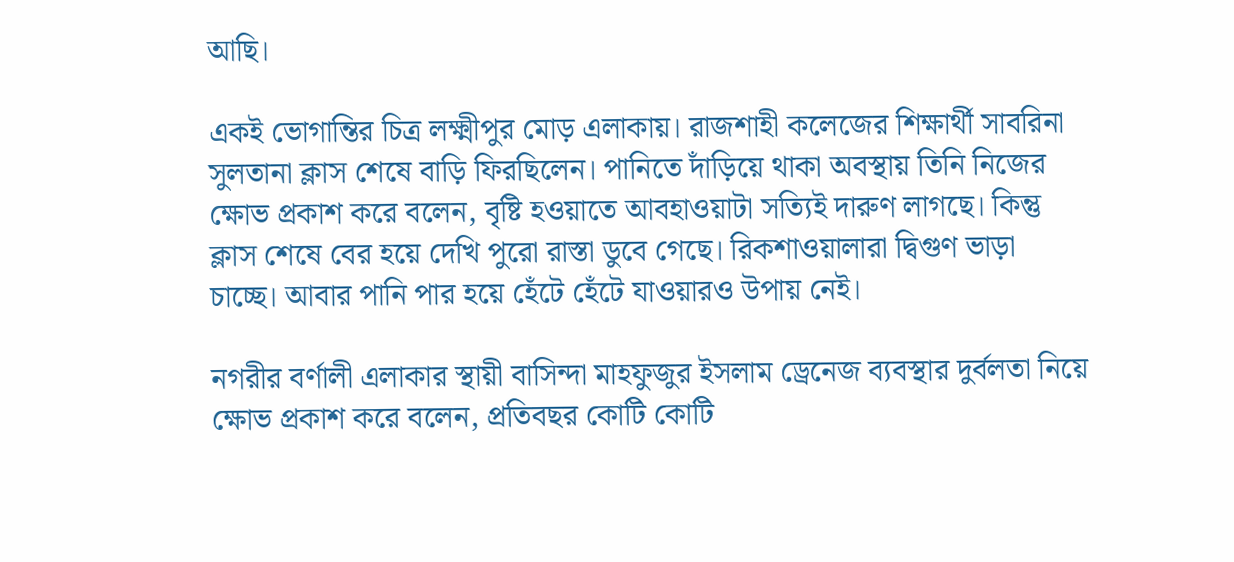আছি।

একই ভোগান্তির চিত্র লক্ষ্মীপুর মোড় এলাকায়। রাজশাহী কলেজের শিক্ষার্থী সাবরিনা সুলতানা ক্লাস শেষে বাড়ি ফিরছিলেন। পানিতে দাঁড়িয়ে থাকা অবস্থায় তিনি নিজের ক্ষোভ প্রকাশ করে বলেন, বৃষ্টি হওয়াতে আবহাওয়াটা সত্যিই দারুণ লাগছে। কিন্তু ক্লাস শেষে বের হয়ে দেখি পুরো রাস্তা ডুবে গেছে। রিকশাওয়ালারা দ্বিগুণ ভাড়া চাচ্ছে। আবার পানি পার হয়ে হেঁটে হেঁটে যাওয়ারও উপায় নেই।

নগরীর বর্ণালী এলাকার স্থায়ী বাসিন্দা মাহফুজুর ইসলাম ড্রেনেজ ব্যবস্থার দুর্বলতা নিয়ে ক্ষোভ প্রকাশ করে বলেন, প্রতিবছর কোটি কোটি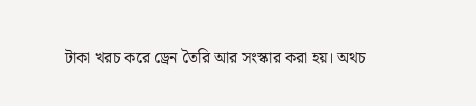টাকা খরচ করে ড্রেন তৈরি আর সংস্কার করা হয়। অথচ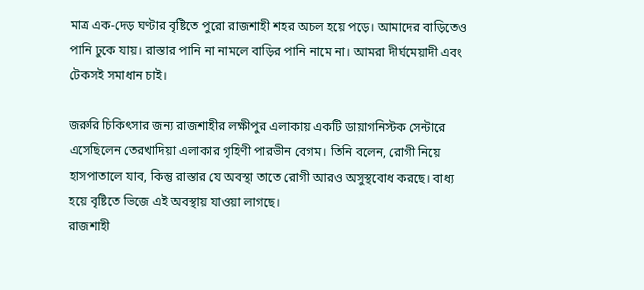মাত্র এক-দেড় ঘণ্টার বৃষ্টিতে পুরো রাজশাহী শহর অচল হয়ে পড়ে। আমাদের বাড়িতেও পানি ঢুকে যায়। রাস্তার পানি না নামলে বাড়ির পানি নামে না। আমরা দীর্ঘমেয়াদী এবং টেকসই সমাধান চাই।

জরুরি চিকিৎসার জন্য রাজশাহীর লক্ষীপুর এলাকায় একটি ডায়াগনিস্টক সেন্টারে এসেছিলেন তেরখাদিয়া এলাকার গৃহিণী পারভীন বেগম। তিনি বলেন, রোগী নিয়ে হাসপাতালে যাব, কিন্তু রাস্তার যে অবস্থা তাতে রোগী আরও অসুস্থবোধ করছে। বাধ্য হয়ে বৃষ্টিতে ভিজে এই অবস্থায় যাওয়া লাগছে।
রাজশাহী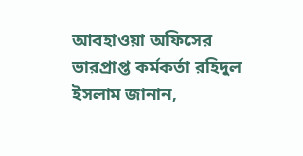আবহাওয়া অফিসের ভারপ্রাপ্ত কর্মকর্তা রহিদুল ইসলাম জানান,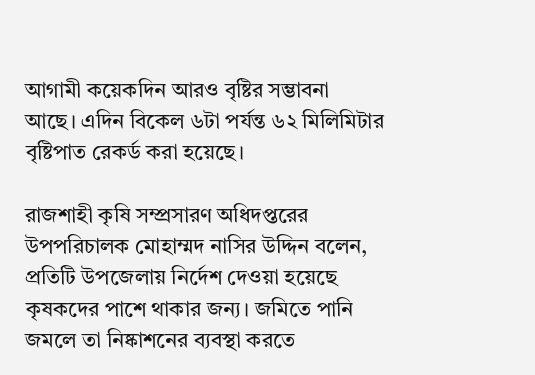আগামী কয়েকদিন আরও বৃষ্টির সম্ভাবনা আছে। এদিন বিকেল ৬টা পর্যন্ত ৬২ মিলিমিটার বৃষ্টিপাত রেকর্ড করা হয়েছে।

রাজশাহী কৃষি সম্প্রসারণ অধিদপ্তরের উপপরিচালক মোহাম্মদ নাসির উদ্দিন বলেন, প্রতিটি উপজেলায় নির্দেশ দেওয়া হয়েছে কৃষকদের পাশে থাকার জন্য। জমিতে পানি জমলে তা নিষ্কাশনের ব্যবস্থা করতে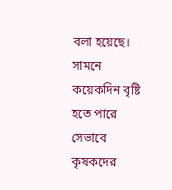বলা হয়েছে। সামনে কয়েকদিন বৃষ্টি হতে পারে সেভাবে কৃষকদের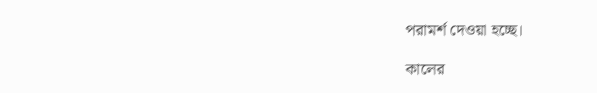পরামর্শ দেওয়া হচ্ছে।

কালের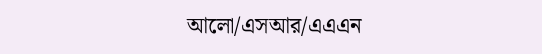আলো/এসআর/এএএন